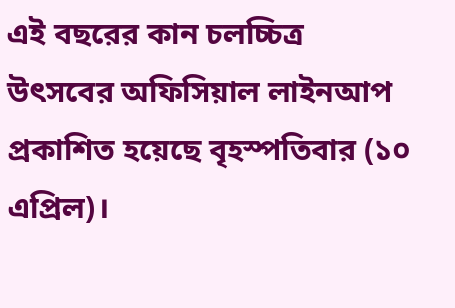এই বছরের কান চলচ্চিত্র উৎসবের অফিসিয়াল লাইনআপ প্রকাশিত হয়েছে বৃহস্পতিবার (১০ এপ্রিল)।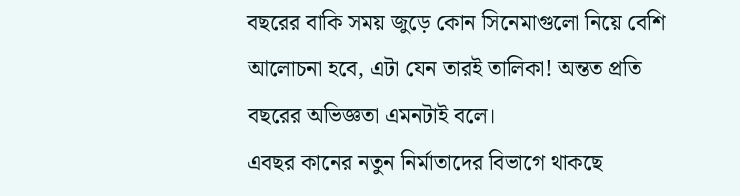বছরের বাকি সময় জুড়ে কোন সিনেমাগুলো নিয়ে বেশি আলোচনা হবে, এটা যেন তারই তালিকা! অন্তত প্রতি বছরের অভিজ্ঞতা এমনটাই বলে।
এবছর কানের নতুন নির্মাতাদের বিভাগে থাকছে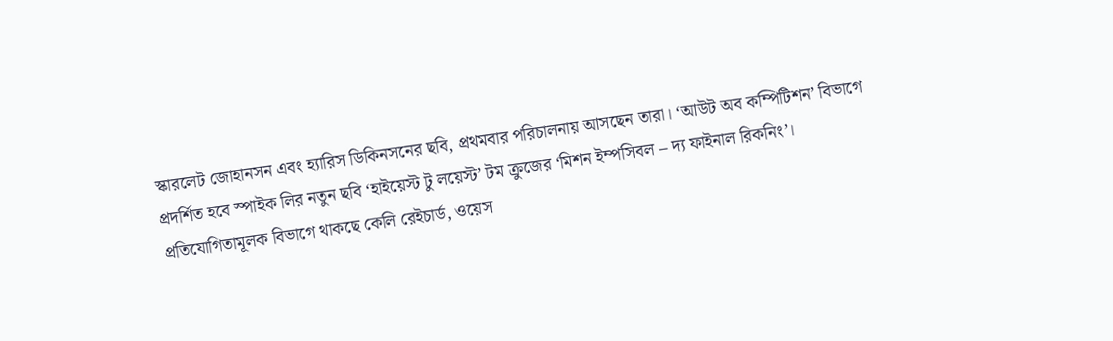স্কারলেট জোহানসন এবং হ্যারিস ডিকিনসনের ছবি, প্রথমবার পরিচালনায় আসছেন তারা। ‘আউট অব কম্পিটিশন’ বিভাগে প্রদর্শিত হবে স্পাইক লির নতুন ছবি ‘হাইয়েস্ট টু লয়েস্ট’ টম ক্রুজের ‘মিশন ইম্পসিবল – দ্য ফাইনাল রিকনিং’।
প্রতিযোগিতামূলক বিভাগে থাকছে কেলি রেইচার্ড, ওয়েস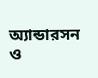অ্যান্ডারসন ও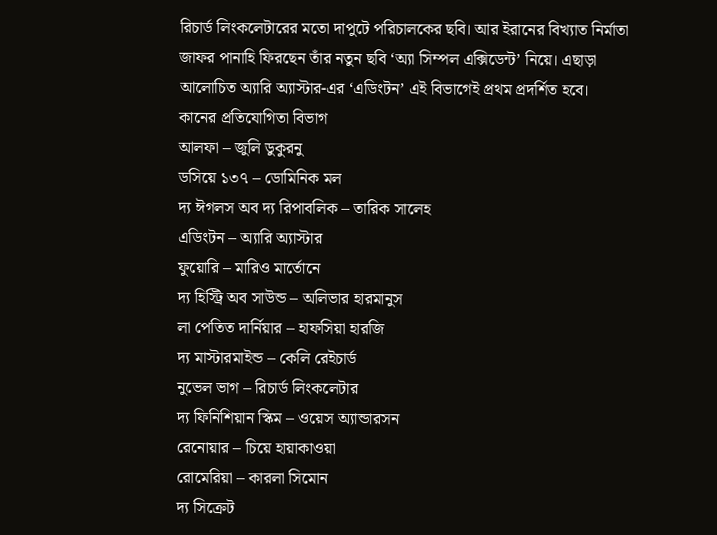রিচার্ড লিংকলেটারের মতো দাপুটে পরিচালকের ছবি। আর ইরানের বিখ্যাত নির্মাতা জাফর পানাহি ফিরছেন তাঁর নতুন ছবি ‘অ্যা সিম্পল এক্সিডেন্ট’ নিয়ে। এছাড়া আলোচিত অ্যারি অ্যাস্টার-এর ‘এডিংটন’ এই বিভাগেই প্রথম প্রদর্শিত হবে।
কানের প্রতিযোগিতা বিভাগ
আলফা – জুলি ডুকুরনু
ডসিয়ে ১৩৭ – ডোমিনিক মল
দ্য ঈগলস অব দ্য রিপাবলিক – তারিক সালেহ
এডিংটন – অ্যারি অ্যাস্টার
ফুয়োরি – মারিও মার্তোনে
দ্য হিস্ট্রি অব সাউন্ড – অলিভার হারমানুস
লা পেতিত দার্নিয়ার – হাফসিয়া হারজি
দ্য মাস্টারমাইন্ড – কেলি রেইচার্ড
নুভেল ভাগ – রিচার্ড লিংকলেটার
দ্য ফিনিশিয়ান স্কিম – ওয়েস অ্যান্ডারসন
রেনোয়ার – চিয়ে হায়াকাওয়া
রোমেরিয়া – কারলা সিমোন
দ্য সিক্রেট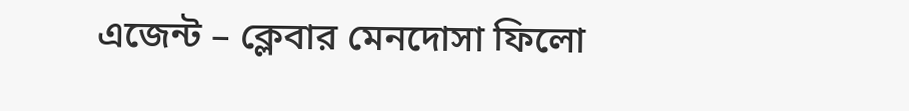এজেন্ট – ক্লেবার মেনদোসা ফিলো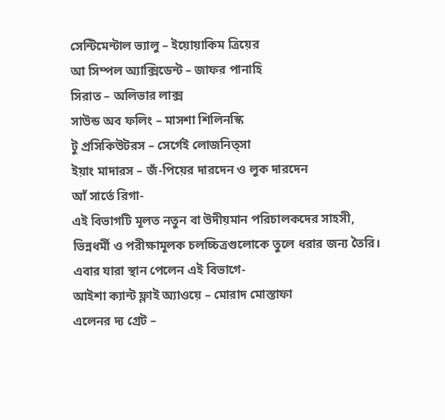সেন্টিমেন্টাল ভ্যালু – ইয়োয়াকিম ত্রিয়ের
আ সিম্পল অ্যাক্সিডেন্ট – জাফর পানাহি
সিরাত – অলিভার লাক্স
সাউন্ড অব ফলিং – মাসশা শিলিনস্কি
টু প্রসিকিউটরস – সের্গেই লোজনিত্সা
ইয়াং মাদারস – জঁ-পিয়ের দারদেন ও লুক দারদেন
আঁ সার্তে রিগা-
এই বিভাগটি মূলত নতুন বা উদীয়মান পরিচালকদের সাহসী, ভিন্নধর্মী ও পরীক্ষামূলক চলচ্চিত্রগুলোকে তুলে ধরার জন্য তৈরি। এবার যারা স্থান পেলেন এই বিভাগে-
আইশা ক্যান্ট ফ্লাই অ্যাওয়ে – মোরাদ মোস্তাফা
এলেনর দ্য গ্রেট –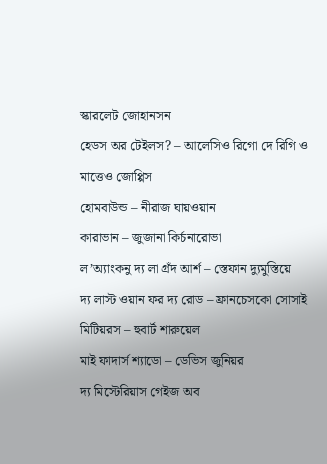স্কারলেট জোহানসন
হেডস অর টেইলস? – আলেসিও রিগো দে রিগি ও মাত্তেও জোপ্পিস
হোমবাউন্ড – নীরাজ ঘায়ওয়ান
কারাভান – জুজানা কির্চনারোভা
ল’অ্যাংকনু দ্য লা গ্রঁদ আর্শ – স্তেফান দ্যুমুস্তিয়ে
দ্য লাস্ট ওয়ান ফর দ্য রোড – ফ্রানচেসকো সোসাই
মিটিয়রস – হুবার্ট শারুয়েল
মাই ফাদার্স শ্যাডো – ডেভিস জুনিয়র
দ্য মিস্টেরিয়াস গেইজ অব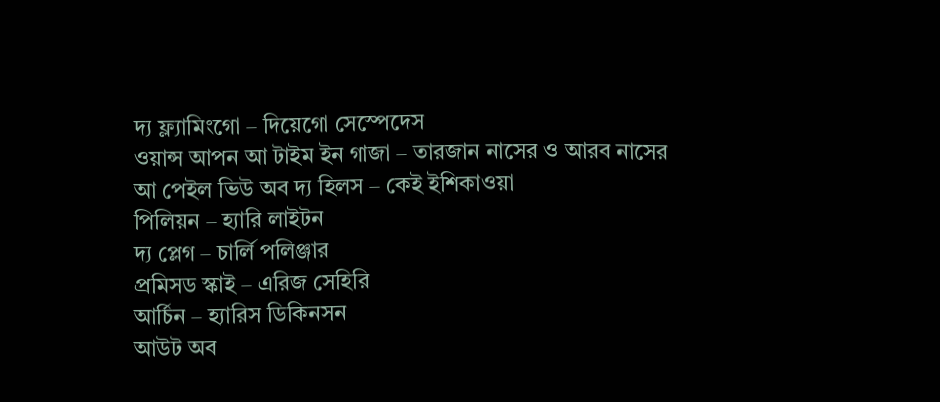দ্য ফ্ল্যামিংগো – দিয়েগো সেস্পেদেস
ওয়ান্স আপন আ টাইম ইন গাজা – তারজান নাসের ও আরব নাসের
আ পেইল ভিউ অব দ্য হিলস – কেই ইশিকাওয়া
পিলিয়ন – হ্যারি লাইটন
দ্য প্লেগ – চার্লি পলিঞ্জার
প্রমিসড স্কাই – এরিজ সেহিরি
আর্চিন – হ্যারিস ডিকিনসন
আউট অব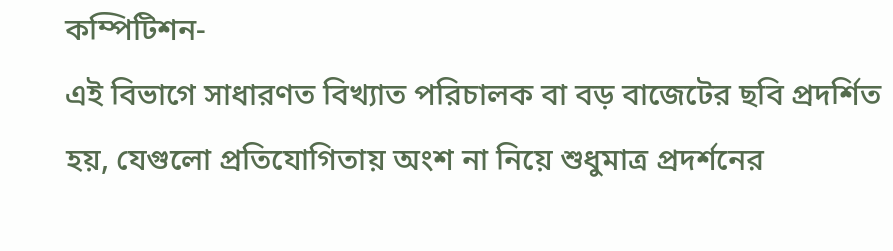কম্পিটিশন-
এই বিভাগে সাধারণত বিখ্যাত পরিচালক বা বড় বাজেটের ছবি প্রদর্শিত হয়, যেগুলো প্রতিযোগিতায় অংশ না নিয়ে শুধুমাত্র প্রদর্শনের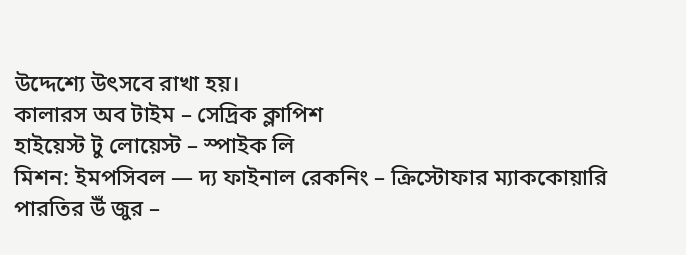উদ্দেশ্যে উৎসবে রাখা হয়।
কালারস অব টাইম – সেদ্রিক ক্লাপিশ
হাইয়েস্ট টু লোয়েস্ট – স্পাইক লি
মিশন: ইমপসিবল — দ্য ফাইনাল রেকনিং – ক্রিস্টোফার ম্যাককোয়ারি
পারতির উঁ জুর –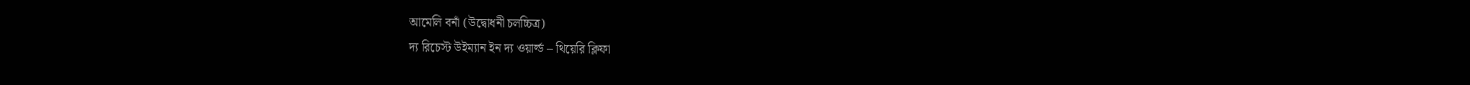আমেলি বনাঁ (উদ্বোধনী চলচ্চিত্র)
দ্য রিচেস্ট উইম্যান ইন দ্য ওয়ার্ল্ড – থিয়েরি ক্লিফা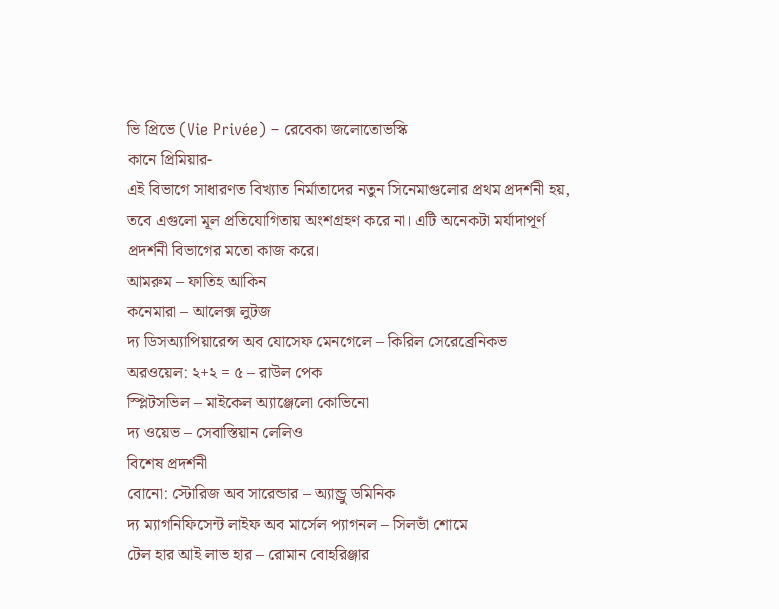ভি প্রিভে (Vie Privée) – রেবেকা জলোতোভস্কি
কানে প্রিমিয়ার-
এই বিভাগে সাধারণত বিখ্যাত নির্মাতাদের নতুন সিনেমাগুলোর প্রথম প্রদর্শনী হয়, তবে এগুলো মূল প্রতিযোগিতায় অংশগ্রহণ করে না। এটি অনেকটা মর্যাদাপূর্ণ প্রদর্শনী বিভাগের মতো কাজ করে।
আমরুম – ফাতিহ আকিন
কনেমারা – আলেক্স লুটজ
দ্য ডিসঅ্যাপিয়ারেন্স অব যোসেফ মেনগেলে – কিরিল সেরেব্রেনিকভ
অরওয়েল: ২+২ = ৫ – রাউল পেক
স্প্লিটসভিল – মাইকেল অ্যাঞ্জেলো কোভিনো
দ্য ওয়েভ – সেবাস্তিয়ান লেলিও
বিশেষ প্রদর্শনী
বোনো: স্টোরিজ অব সারেন্ডার – অ্যান্ড্রু ডমিনিক
দ্য ম্যাগনিফিসেন্ট লাইফ অব মার্সেল প্যাগনল – সিলভাঁ শোমে
টেল হার আই লাভ হার – রোমান বোহরিঞ্জার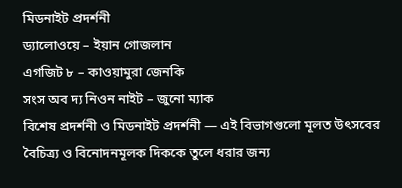মিডনাইট প্রদর্শনী
ড্যালোওয়ে – ইয়ান গোজলান
এগজিট ৮ – কাওয়ামুরা জেনকি
সংস অব দ্য নিওন নাইট – জুনো ম্যাক
বিশেষ প্রদর্শনী ও মিডনাইট প্রদর্শনী — এই বিভাগগুলো মূলত উৎসবের বৈচিত্র্য ও বিনোদনমূলক দিককে তুলে ধরার জন্য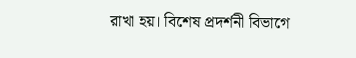রাখা হয়। বিশেষ প্রদর্শনী বিভাগে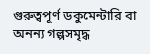গুরুত্বপূর্ণ ডকুমেন্টারি বা অনন্য গল্পসমৃদ্ধ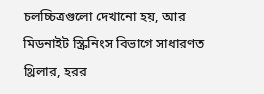চলচ্চিত্রগুলো দেখানো হয়, আর মিডনাইট স্ক্রিনিংস বিভাগে সাধারণত থ্রিলার, হরর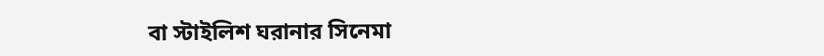বা স্টাইলিশ ঘরানার সিনেমা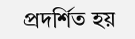প্রদর্শিত হয়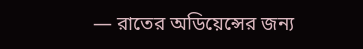— রাতের অডিয়েন্সের জন্য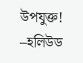উপযুক্ত! –হলিউড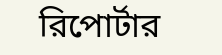রিপোর্টার